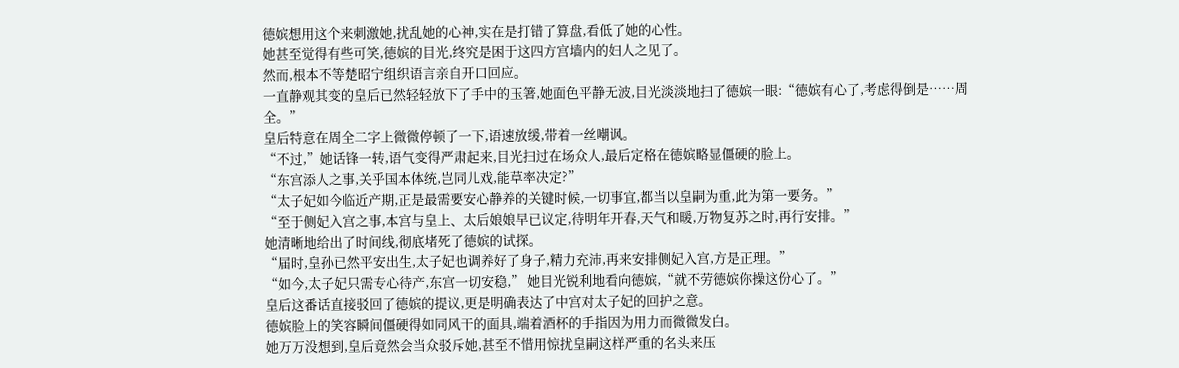德嫔想用这个来刺激她,扰乱她的心神,实在是打错了算盘,看低了她的心性。
她甚至觉得有些可笑,德嫔的目光,终究是困于这四方宫墙内的妇人之见了。
然而,根本不等楚昭宁组织语言亲自开口回应。
一直静观其变的皇后已然轻轻放下了手中的玉箸,她面色平静无波,目光淡淡地扫了德嫔一眼:“德嫔有心了,考虑得倒是……周全。”
皇后特意在周全二字上微微停顿了一下,语速放缓,带着一丝嘲讽。
“不过,”她话锋一转,语气变得严肃起来,目光扫过在场众人,最后定格在德嫔略显僵硬的脸上。
“东宫添人之事,关乎国本体统,岂同儿戏,能草率决定?”
“太子妃如今临近产期,正是最需要安心静养的关键时候,一切事宜,都当以皇嗣为重,此为第一要务。”
“至于侧妃入宫之事,本宫与皇上、太后娘娘早已议定,待明年开春,天气和暖,万物复苏之时,再行安排。”
她清晰地给出了时间线,彻底堵死了德嫔的试探。
“届时,皇孙已然平安出生,太子妃也调养好了身子,精力充沛,再来安排侧妃入宫,方是正理。”
“如今,太子妃只需专心待产,东宫一切安稳,” 她目光锐利地看向德嫔,“就不劳德嫔你操这份心了。”
皇后这番话直接驳回了德嫔的提议,更是明确表达了中宫对太子妃的回护之意。
德嫔脸上的笑容瞬间僵硬得如同风干的面具,端着酒杯的手指因为用力而微微发白。
她万万没想到,皇后竟然会当众驳斥她,甚至不惜用惊扰皇嗣这样严重的名头来压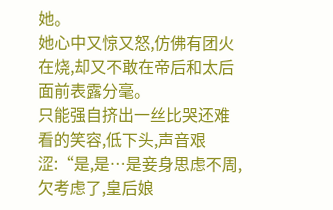她。
她心中又惊又怒,仿佛有团火在烧,却又不敢在帝后和太后面前表露分毫。
只能强自挤出一丝比哭还难看的笑容,低下头,声音艰涩:“是,是…是妾身思虑不周,欠考虑了,皇后娘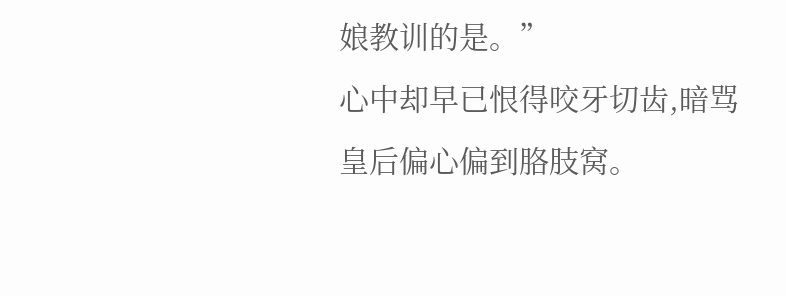娘教训的是。”
心中却早已恨得咬牙切齿,暗骂皇后偏心偏到胳肢窝。